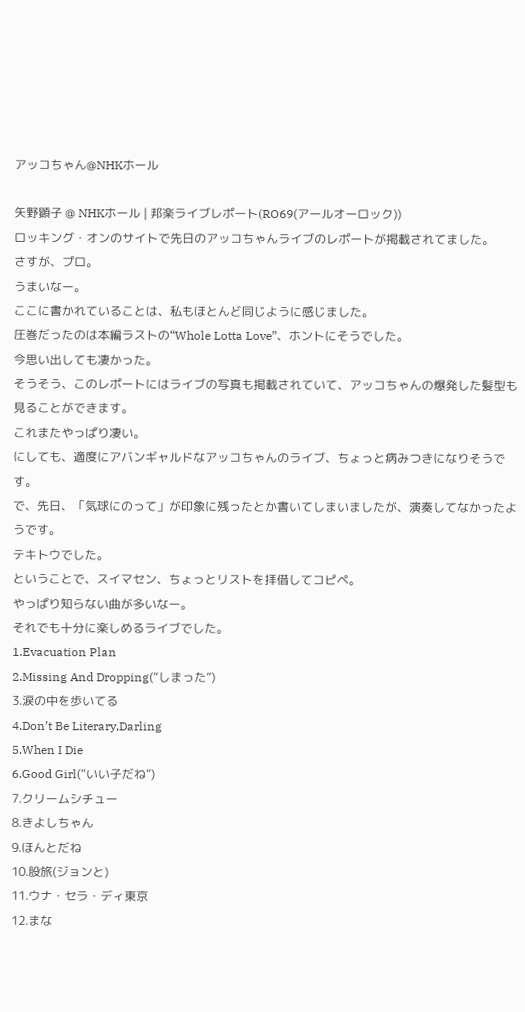アッコちゃん@NHKホール

矢野顕子 @ NHKホール | 邦楽ライブレポート(RO69(アールオーロック))
ロッキング・オンのサイトで先日のアッコちゃんライブのレポートが掲載されてました。
さすが、プロ。
うまいなー。
ここに書かれていることは、私もほとんど同じように感じました。
圧巻だったのは本編ラストの“Whole Lotta Love”、ホントにそうでした。
今思い出しても凄かった。
そうそう、このレポートにはライブの写真も掲載されていて、アッコちゃんの爆発した髪型も見ることができます。
これまたやっぱり凄い。
にしても、適度にアバンギャルドなアッコちゃんのライブ、ちょっと病みつきになりそうです。
で、先日、「気球にのって」が印象に残ったとか書いてしまいましたが、演奏してなかったようです。
テキトウでした。
ということで、スイマセン、ちょっとリストを拝借してコピペ。
やっぱり知らない曲が多いなー。
それでも十分に楽しめるライブでした。
1.Evacuation Plan
2.Missing And Dropping(“しまった”)
3.涙の中を歩いてる
4.Don’t Be Literary,Darling
5.When I Die
6.Good Girl(“いい子だね”)
7.クリームシチュー
8.きよしちゃん
9.ほんとだね
10.股旅(ジョンと)
11.ウナ・セラ・ディ東京
12.まな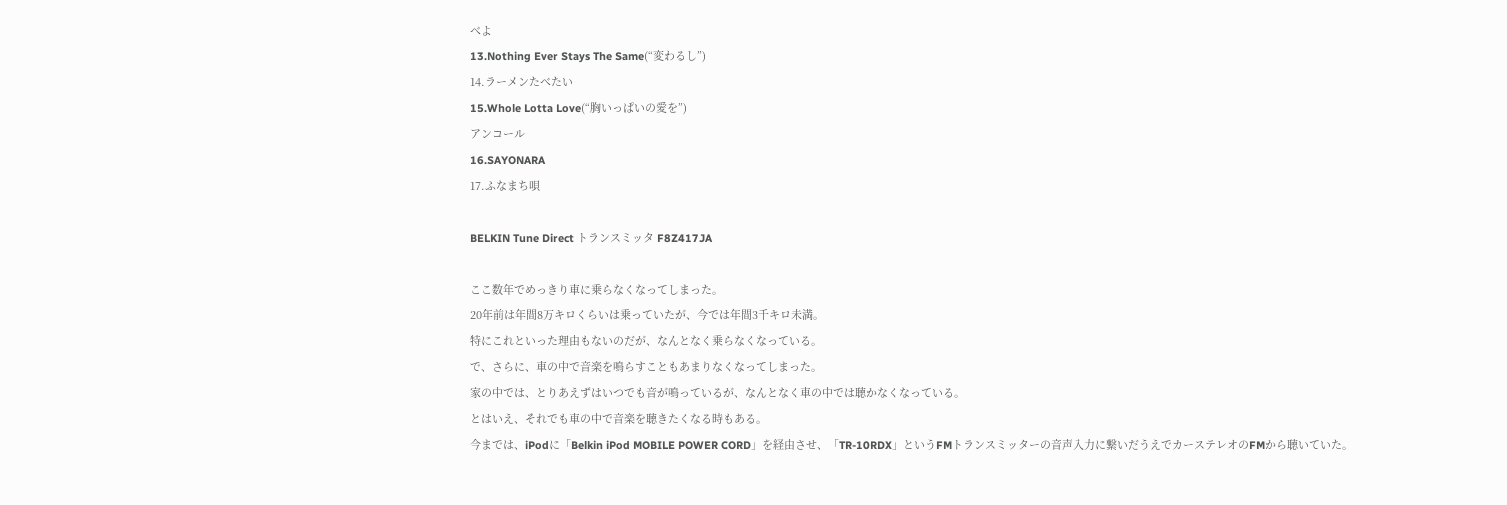べよ
13.Nothing Ever Stays The Same(“変わるし”)
14.ラーメンたべたい
15.Whole Lotta Love(“胸いっぱいの愛を”)
アンコール
16.SAYONARA
17.ふなまち唄

BELKIN Tune Direct トランスミッタ F8Z417JA

ここ数年でめっきり車に乗らなくなってしまった。
20年前は年間8万キロくらいは乗っていたが、今では年間3千キロ未満。
特にこれといった理由もないのだが、なんとなく乗らなくなっている。
で、さらに、車の中で音楽を鳴らすこともあまりなくなってしまった。
家の中では、とりあえずはいつでも音が鳴っているが、なんとなく車の中では聴かなくなっている。
とはいえ、それでも車の中で音楽を聴きたくなる時もある。
今までは、iPodに「Belkin iPod MOBILE POWER CORD」を経由させ、「TR-10RDX」というFMトランスミッターの音声入力に繋いだうえでカーステレオのFMから聴いていた。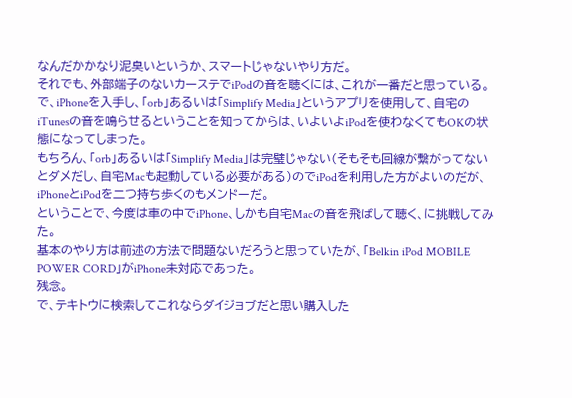なんだかかなり泥臭いというか、スマートじゃないやり方だ。
それでも、外部端子のないカーステでiPodの音を聴くには、これが一番だと思っている。
で、iPhoneを入手し、「orb」あるいは「Simplify Media」というアプリを使用して、自宅のiTunesの音を鳴らせるということを知ってからは、いよいよiPodを使わなくてもOKの状態になってしまった。
もちろん、「orb」あるいは「Simplify Media」は完璧じゃない(そもそも回線が繋がってないとダメだし、自宅Macも起動している必要がある)のでiPodを利用した方がよいのだが、iPhoneとiPodを二つ持ち歩くのもメンドーだ。
ということで、今度は車の中でiPhone、しかも自宅Macの音を飛ばして聴く、に挑戦してみた。
基本のやり方は前述の方法で問題ないだろうと思っていたが、「Belkin iPod MOBILE POWER CORD」がiPhone未対応であった。
残念。
で、テキトウに検索してこれならダイジョブだと思い購入した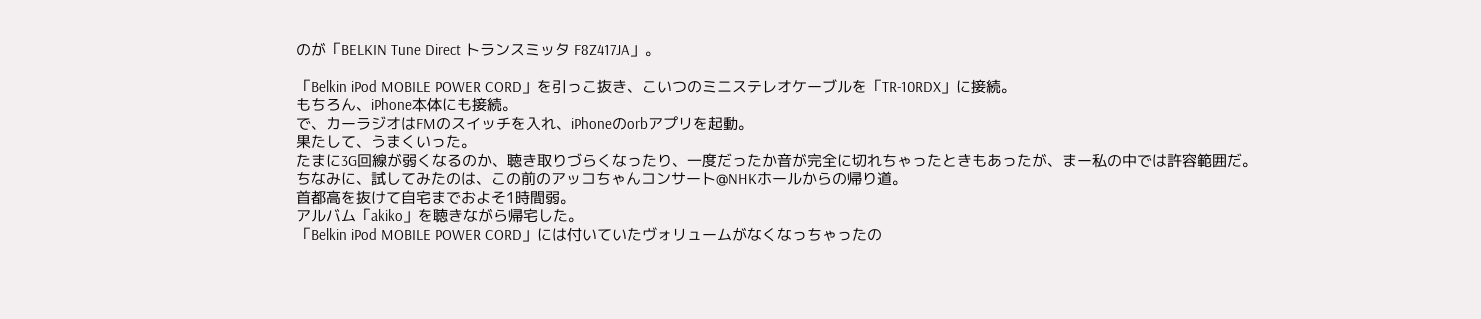のが「BELKIN Tune Direct トランスミッタ F8Z417JA」。

「Belkin iPod MOBILE POWER CORD」を引っこ抜き、こいつのミニステレオケーブルを「TR-10RDX」に接続。
もちろん、iPhone本体にも接続。
で、カーラジオはFMのスイッチを入れ、iPhoneのorbアプリを起動。
果たして、うまくいった。
たまに3G回線が弱くなるのか、聴き取りづらくなったり、一度だったか音が完全に切れちゃったときもあったが、まー私の中では許容範囲だ。
ちなみに、試してみたのは、この前のアッコちゃんコンサート@NHKホールからの帰り道。
首都高を抜けて自宅までおよそ1時間弱。
アルバム「akiko」を聴きながら帰宅した。
「Belkin iPod MOBILE POWER CORD」には付いていたヴォリュームがなくなっちゃったの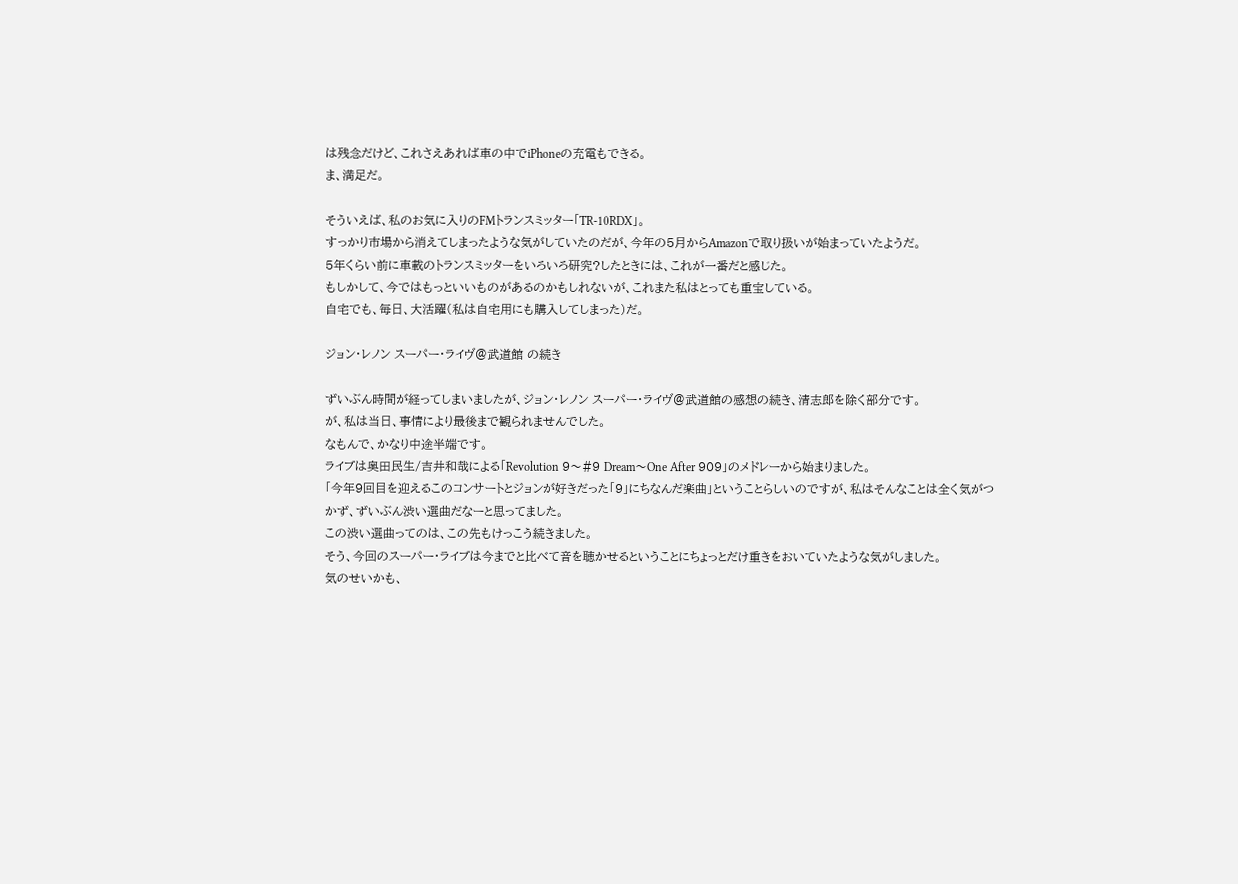は残念だけど、これさえあれば車の中でiPhoneの充電もできる。
ま、満足だ。

そういえば、私のお気に入りのFMトランスミッター「TR-10RDX」。
すっかり市場から消えてしまったような気がしていたのだが、今年の5月からAmazonで取り扱いが始まっていたようだ。
5年くらい前に車載のトランスミッターをいろいろ研究?したときには、これが一番だと感じた。
もしかして、今ではもっといいものがあるのかもしれないが、これまた私はとっても重宝している。
自宅でも、毎日、大活躍(私は自宅用にも購入してしまった)だ。

ジョン・レノン スーパー・ライヴ@武道館 の続き

ずいぶん時間が経ってしまいましたが、ジョン・レノン スーパー・ライヴ@武道館の感想の続き、清志郎を除く部分です。
が、私は当日、事情により最後まで観られませんでした。
なもんで、かなり中途半端です。
ライブは奥田民生/吉井和哉による「Revolution 9〜#9 Dream〜One After 909」のメドレーから始まりました。
「今年9回目を迎えるこのコンサートとジョンが好きだった「9」にちなんだ楽曲」ということらしいのですが、私はそんなことは全く気がつかず、ずいぶん渋い選曲だなーと思ってました。
この渋い選曲ってのは、この先もけっこう続きました。
そう、今回のスーパー・ライブは今までと比べて音を聴かせるということにちょっとだけ重きをおいていたような気がしました。
気のせいかも、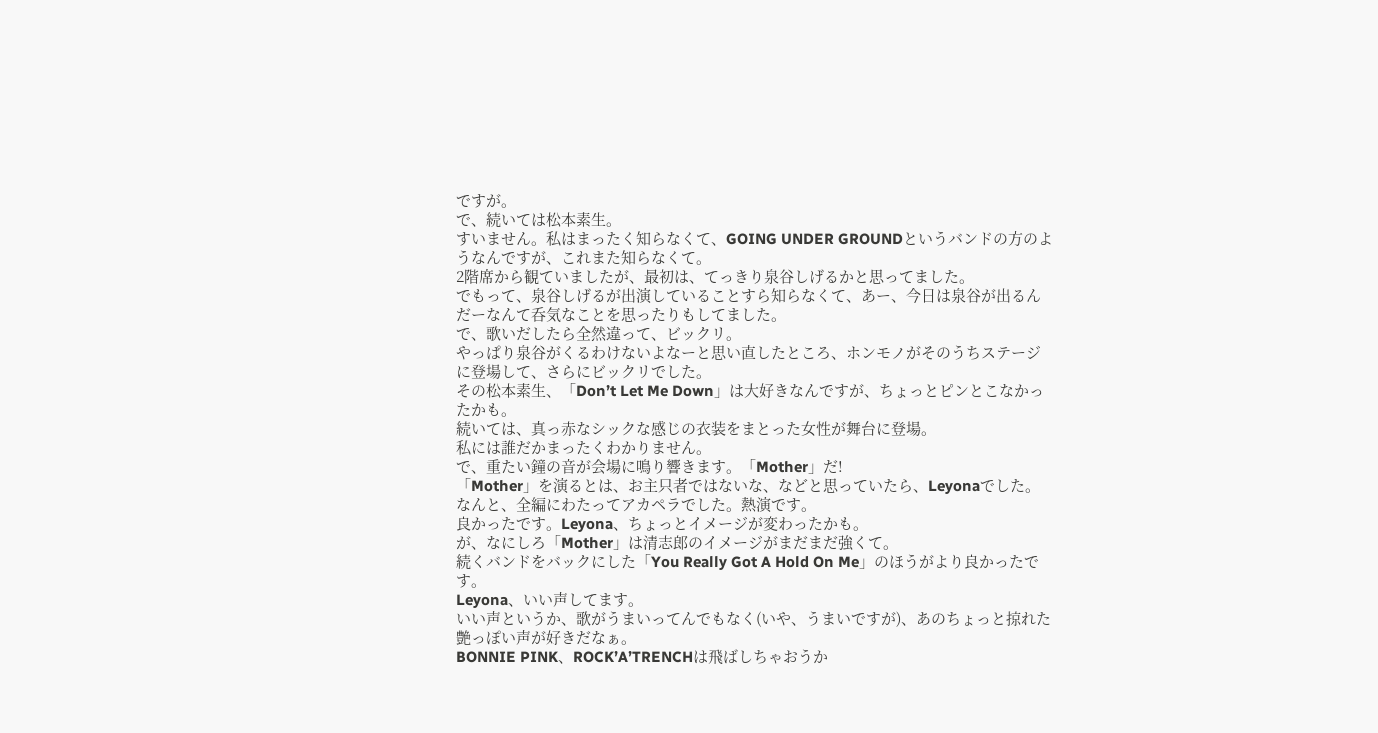ですが。
で、続いては松本素生。
すいません。私はまったく知らなくて、GOING UNDER GROUNDというバンドの方のようなんですが、これまた知らなくて。
2階席から観ていましたが、最初は、てっきり泉谷しげるかと思ってました。
でもって、泉谷しげるが出演していることすら知らなくて、あー、今日は泉谷が出るんだーなんて呑気なことを思ったりもしてました。
で、歌いだしたら全然違って、ビックリ。
やっぱり泉谷がくるわけないよなーと思い直したところ、ホンモノがそのうちステージに登場して、さらにビックリでした。
その松本素生、「Don’t Let Me Down」は大好きなんですが、ちょっとピンとこなかったかも。
続いては、真っ赤なシックな感じの衣装をまとった女性が舞台に登場。
私には誰だかまったくわかりません。
で、重たい鐘の音が会場に鳴り響きます。「Mother」だ!
「Mother」を演るとは、お主只者ではないな、などと思っていたら、Leyonaでした。
なんと、全編にわたってアカペラでした。熱演です。
良かったです。Leyona、ちょっとイメージが変わったかも。
が、なにしろ「Mother」は清志郎のイメージがまだまだ強くて。
続くバンドをバックにした「You Really Got A Hold On Me」のほうがより良かったです。
Leyona、いい声してます。
いい声というか、歌がうまいってんでもなく(いや、うまいですが)、あのちょっと掠れた艶っぽい声が好きだなぁ。
BONNIE PINK、ROCK’A’TRENCHは飛ばしちゃおうか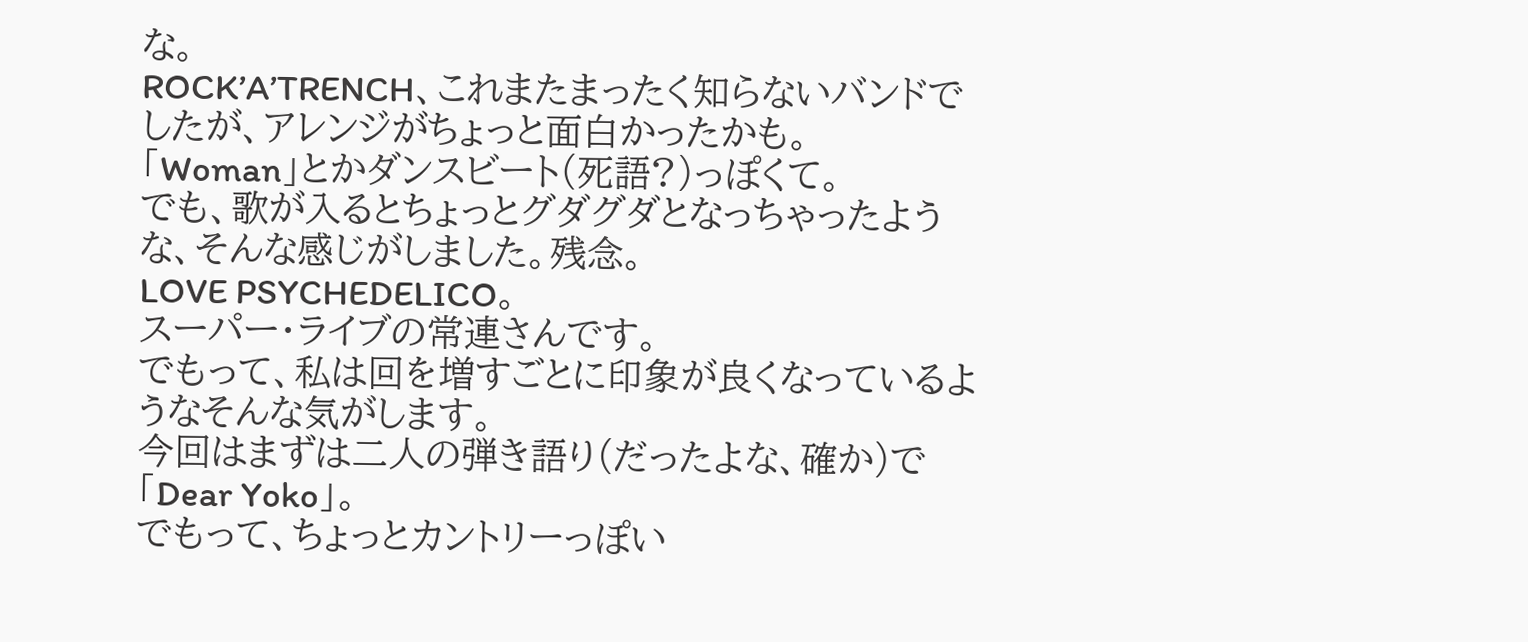な。
ROCK’A’TRENCH、これまたまったく知らないバンドでしたが、アレンジがちょっと面白かったかも。
「Woman」とかダンスビート(死語?)っぽくて。
でも、歌が入るとちょっとグダグダとなっちゃったような、そんな感じがしました。残念。
LOVE PSYCHEDELICO。
スーパー・ライブの常連さんです。
でもって、私は回を増すごとに印象が良くなっているようなそんな気がします。
今回はまずは二人の弾き語り(だったよな、確か)で「Dear Yoko」。
でもって、ちょっとカントリーっぽい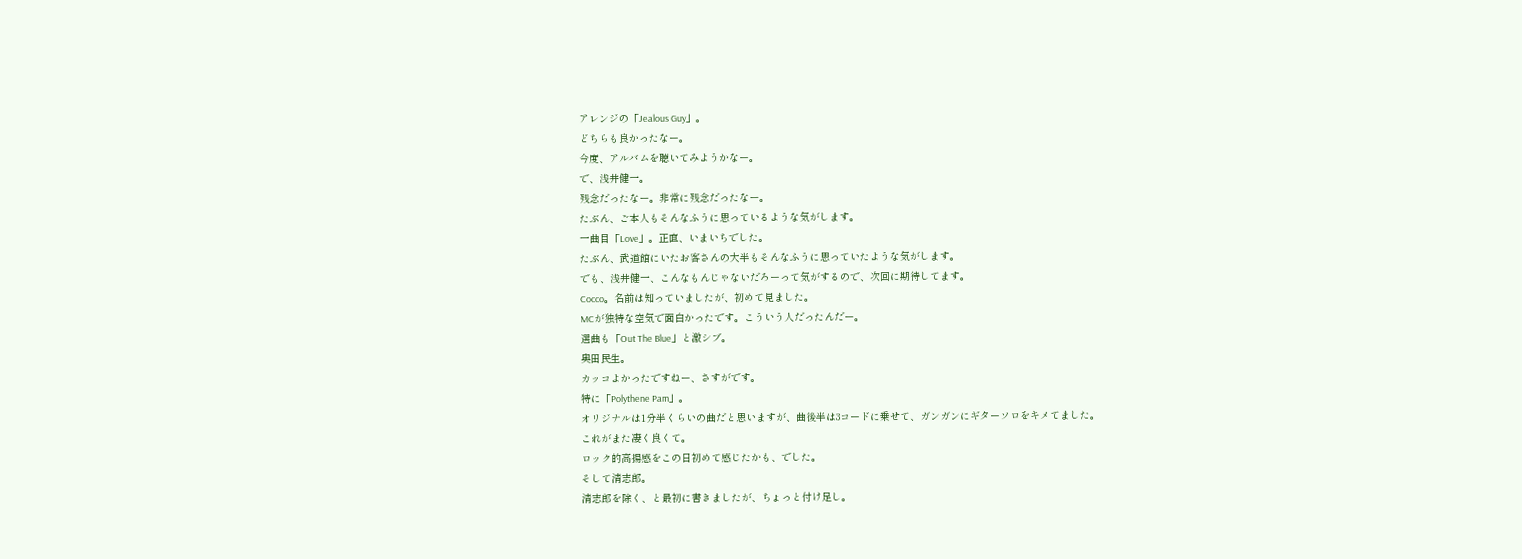アレンジの「Jealous Guy」。
どちらも良かったなー。
今度、アルバムを聴いてみようかなー。
で、浅井健一。
残念だったなー。非常に残念だったなー。
たぶん、ご本人もそんなふうに思っているような気がします。
一曲目「Love」。正直、いまいちでした。
たぶん、武道館にいたお客さんの大半もそんなふうに思っていたような気がします。
でも、浅井健一、こんなもんじゃないだろーって気がするので、次回に期待してます。
Cocco。名前は知っていましたが、初めて見ました。
MCが独特な空気で面白かったです。こういう人だったんだー。
選曲も「Out The Blue」と激シブ。
奥田民生。
カッコよかったですねー、さすがです。
特に「Polythene Pam」。
オリジナルは1分半くらいの曲だと思いますが、曲後半は3コードに乗せて、ガンガンにギターソロをキメてました。
これがまた凄く良くて。
ロック的高揚感をこの日初めて感じたかも、でした。
そして清志郎。
清志郎を除く、と最初に書きましたが、ちょっと付け足し。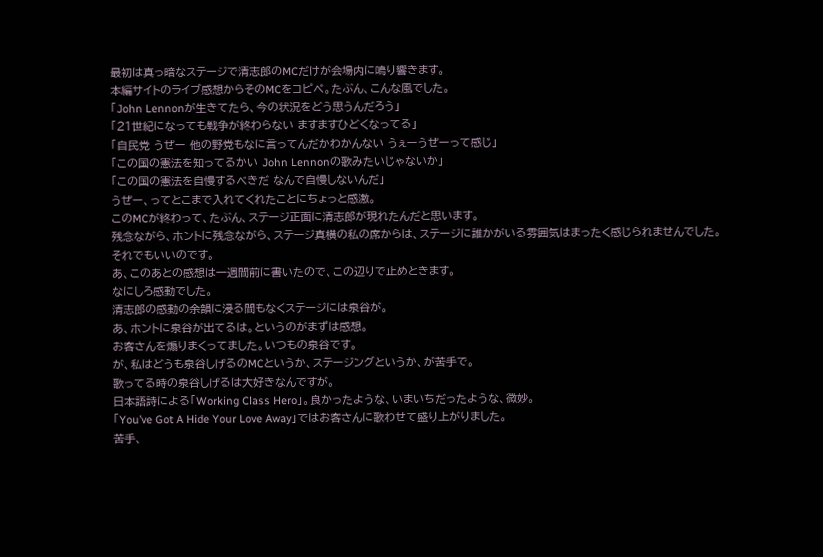最初は真っ暗なステージで清志郎のMCだけが会場内に鳴り響きます。
本編サイトのライブ感想からそのMCをコピペ。たぶん、こんな風でした。
「John Lennonが生きてたら、今の状況をどう思うんだろう」
「21世紀になっても戦争が終わらない ますますひどくなってる」
「自民党 うぜー 他の野党もなに言ってんだかわかんない うぇーうぜーって感じ」
「この国の憲法を知ってるかい John Lennonの歌みたいじゃないか」
「この国の憲法を自慢するべきだ なんで自慢しないんだ」
うぜー、ってとこまで入れてくれたことにちょっと感激。
このMCが終わって、たぶん、ステージ正面に清志郎が現れたんだと思います。
残念ながら、ホントに残念ながら、ステージ真横の私の席からは、ステージに誰かがいる雰囲気はまったく感じられませんでした。
それでもいいのです。
あ、このあとの感想は一週間前に書いたので、この辺りで止めときます。
なにしろ感動でした。
清志郎の感動の余韻に浸る間もなくステージには泉谷が。
あ、ホントに泉谷が出てるは。というのがまずは感想。
お客さんを煽りまくってました。いつもの泉谷です。
が、私はどうも泉谷しげるのMCというか、ステージングというか、が苦手で。
歌ってる時の泉谷しげるは大好きなんですが。
日本語詩による「Working Class Hero」。良かったような、いまいちだったような、微妙。
「You’ve Got A Hide Your Love Away」ではお客さんに歌わせて盛り上がりました。
苦手、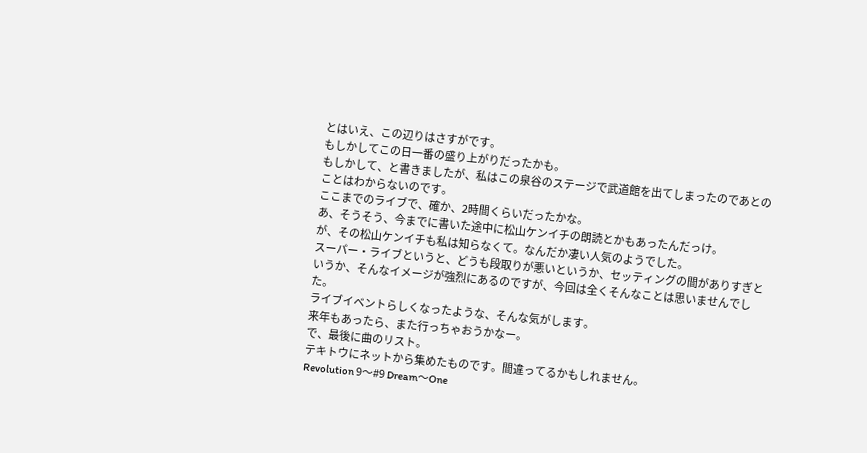とはいえ、この辺りはさすがです。
もしかしてこの日一番の盛り上がりだったかも。
もしかして、と書きましたが、私はこの泉谷のステージで武道館を出てしまったのであとのことはわからないのです。
ここまでのライブで、確か、2時間くらいだったかな。
あ、そうそう、今までに書いた途中に松山ケンイチの朗読とかもあったんだっけ。
が、その松山ケンイチも私は知らなくて。なんだか凄い人気のようでした。
スーパー・ライブというと、どうも段取りが悪いというか、セッティングの間がありすぎというか、そんなイメージが強烈にあるのですが、今回は全くそんなことは思いませんでした。
ライブイベントらしくなったような、そんな気がします。
来年もあったら、また行っちゃおうかなー。
で、最後に曲のリスト。
テキトウにネットから集めたものです。間違ってるかもしれません。
Revolution 9〜#9 Dream〜One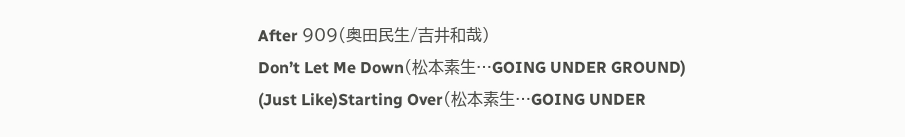After 909(奥田民生/吉井和哉)
Don’t Let Me Down(松本素生…GOING UNDER GROUND)
(Just Like)Starting Over(松本素生…GOING UNDER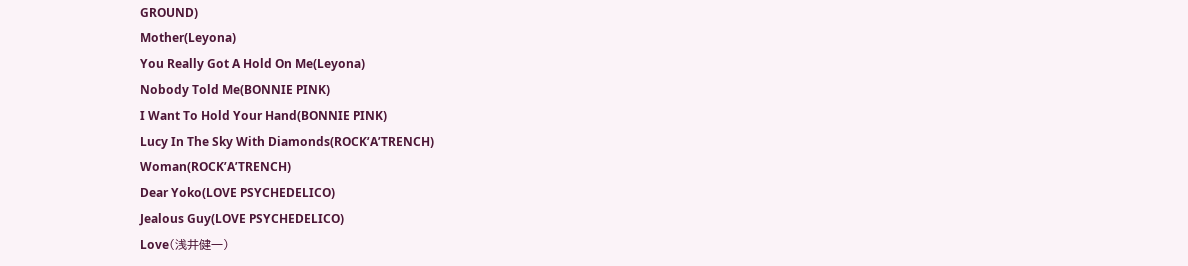GROUND)
Mother(Leyona)
You Really Got A Hold On Me(Leyona)
Nobody Told Me(BONNIE PINK)
I Want To Hold Your Hand(BONNIE PINK)
Lucy In The Sky With Diamonds(ROCK’A’TRENCH)
Woman(ROCK’A’TRENCH)
Dear Yoko(LOVE PSYCHEDELICO)
Jealous Guy(LOVE PSYCHEDELICO)
Love(浅井健一)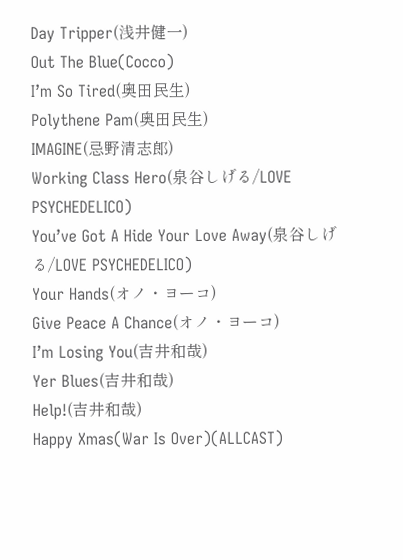Day Tripper(浅井健一)
Out The Blue(Cocco)
I’m So Tired(奥田民生)
Polythene Pam(奥田民生)
IMAGINE(忌野清志郎)
Working Class Hero(泉谷しげる/LOVE PSYCHEDELICO)
You’ve Got A Hide Your Love Away(泉谷しげる/LOVE PSYCHEDELICO)
Your Hands(オノ・ヨーコ)
Give Peace A Chance(オノ・ヨーコ)
I’m Losing You(吉井和哉)
Yer Blues(吉井和哉)
Help!(吉井和哉)
Happy Xmas(War Is Over)(ALLCAST)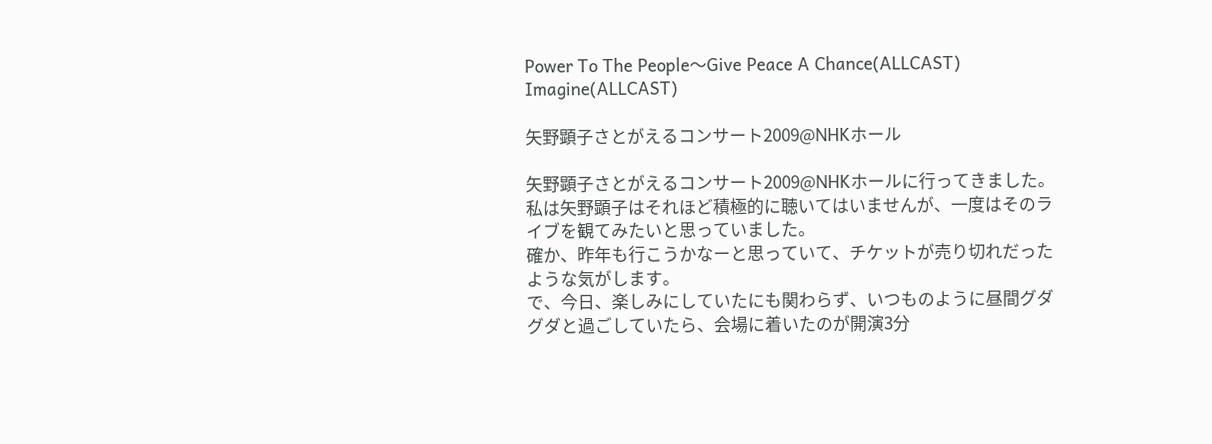Power To The People〜Give Peace A Chance(ALLCAST)
Imagine(ALLCAST)

矢野顕子さとがえるコンサート2009@NHKホール

矢野顕子さとがえるコンサート2009@NHKホールに行ってきました。
私は矢野顕子はそれほど積極的に聴いてはいませんが、一度はそのライブを観てみたいと思っていました。
確か、昨年も行こうかなーと思っていて、チケットが売り切れだったような気がします。
で、今日、楽しみにしていたにも関わらず、いつものように昼間グダグダと過ごしていたら、会場に着いたのが開演3分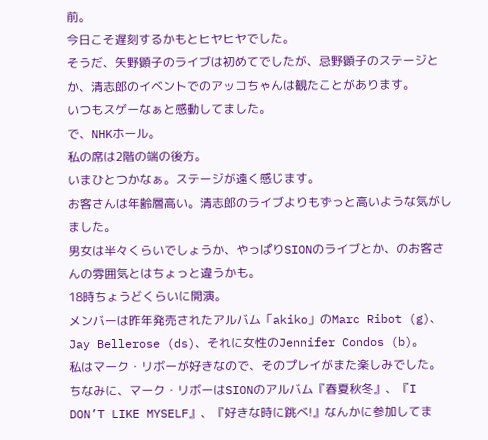前。
今日こそ遅刻するかもとヒヤヒヤでした。
そうだ、矢野顕子のライブは初めてでしたが、忌野顕子のステージとか、清志郎のイベントでのアッコちゃんは観たことがあります。
いつもスゲーなぁと感動してました。
で、NHKホール。
私の席は2階の端の後方。
いまひとつかなぁ。ステージが遠く感じます。
お客さんは年齢層高い。清志郎のライブよりもずっと高いような気がしました。
男女は半々くらいでしょうか、やっぱりSIONのライブとか、のお客さんの雰囲気とはちょっと違うかも。
18時ちょうどくらいに開演。
メンバーは昨年発売されたアルバム「akiko」のMarc Ribot (g)、Jay Bellerose (ds)、それに女性のJennifer Condos (b)。
私はマーク・リボーが好きなので、そのプレイがまた楽しみでした。
ちなみに、マーク・リボーはSIONのアルバム『春夏秋冬』、『I DON’T LIKE MYSELF』、『好きな時に跳べ!』なんかに参加してま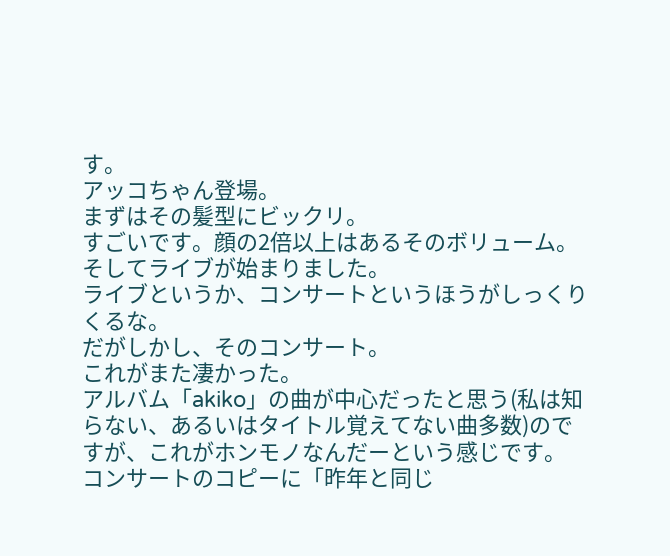す。
アッコちゃん登場。
まずはその髪型にビックリ。
すごいです。顔の2倍以上はあるそのボリューム。
そしてライブが始まりました。
ライブというか、コンサートというほうがしっくりくるな。
だがしかし、そのコンサート。
これがまた凄かった。
アルバム「akiko」の曲が中心だったと思う(私は知らない、あるいはタイトル覚えてない曲多数)のですが、これがホンモノなんだーという感じです。
コンサートのコピーに「昨年と同じ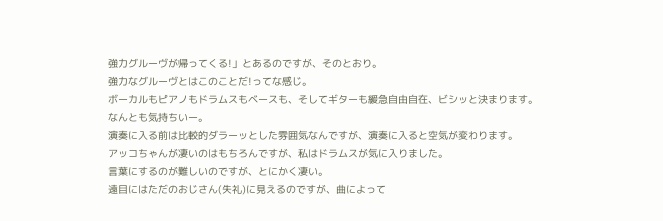強力グルーヴが帰ってくる!」とあるのですが、そのとおり。
強力なグルーヴとはこのことだ!ってな感じ。
ボーカルもピアノもドラムスもベースも、そしてギターも緩急自由自在、ビシッと決まります。
なんとも気持ちいー。
演奏に入る前は比較的ダラーッとした雰囲気なんですが、演奏に入ると空気が変わります。
アッコちゃんが凄いのはもちろんですが、私はドラムスが気に入りました。
言葉にするのが難しいのですが、とにかく凄い。
遠目にはただのおじさん(失礼)に見えるのですが、曲によって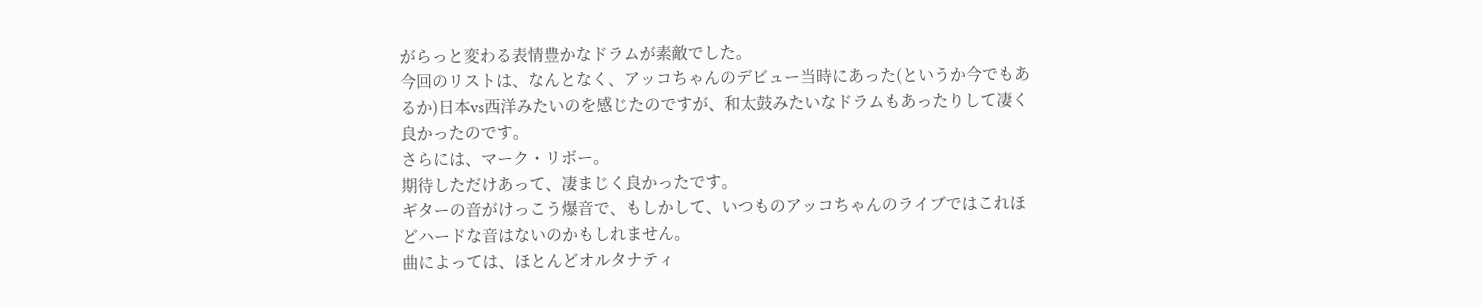がらっと変わる表情豊かなドラムが素敵でした。
今回のリストは、なんとなく、アッコちゃんのデビュー当時にあった(というか今でもあるか)日本vs西洋みたいのを感じたのですが、和太鼓みたいなドラムもあったりして凄く良かったのです。
さらには、マーク・リボー。
期待しただけあって、凄まじく良かったです。
ギターの音がけっこう爆音で、もしかして、いつものアッコちゃんのライブではこれほどハードな音はないのかもしれません。
曲によっては、ほとんどオルタナティ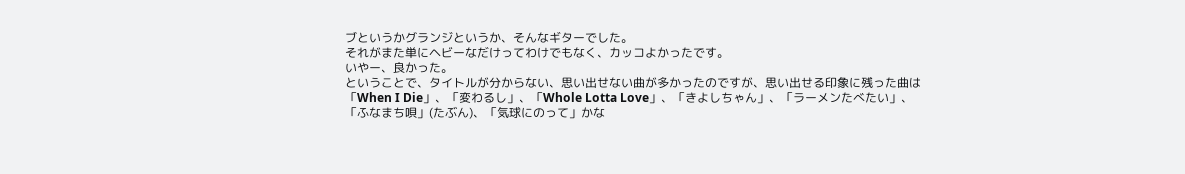ブというかグランジというか、そんなギターでした。
それがまた単にヘビーなだけってわけでもなく、カッコよかったです。
いやー、良かった。
ということで、タイトルが分からない、思い出せない曲が多かったのですが、思い出せる印象に残った曲は「When I Die」、「変わるし」、「Whole Lotta Love」、「きよしちゃん」、「ラーメンたべたい」、「ふなまち唄」(たぶん)、「気球にのって」かな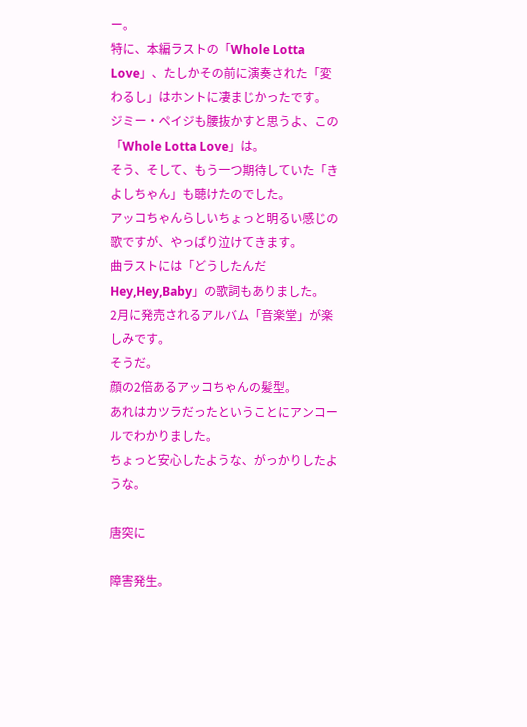ー。
特に、本編ラストの「Whole Lotta Love」、たしかその前に演奏された「変わるし」はホントに凄まじかったです。
ジミー・ペイジも腰抜かすと思うよ、この「Whole Lotta Love」は。
そう、そして、もう一つ期待していた「きよしちゃん」も聴けたのでした。
アッコちゃんらしいちょっと明るい感じの歌ですが、やっぱり泣けてきます。
曲ラストには「どうしたんだ Hey,Hey,Baby」の歌詞もありました。
2月に発売されるアルバム「音楽堂」が楽しみです。
そうだ。
顔の2倍あるアッコちゃんの髪型。
あれはカツラだったということにアンコールでわかりました。
ちょっと安心したような、がっかりしたような。

唐突に

障害発生。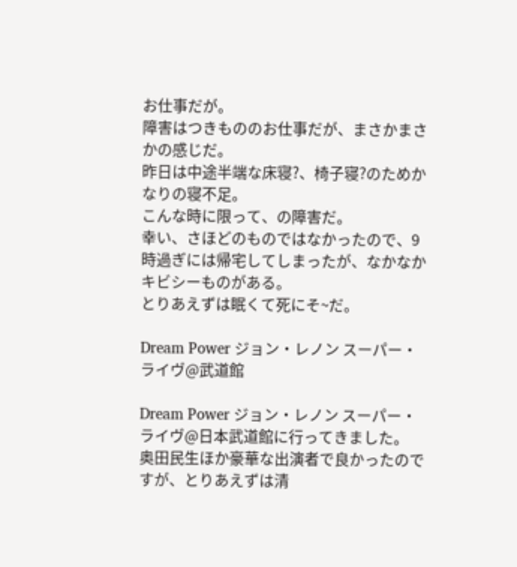お仕事だが。
障害はつきもののお仕事だが、まさかまさかの感じだ。
昨日は中途半端な床寝?、椅子寝?のためかなりの寝不足。
こんな時に限って、の障害だ。
幸い、さほどのものではなかったので、9時過ぎには帰宅してしまったが、なかなかキビシーものがある。
とりあえずは眠くて死にそ~だ。

Dream Power ジョン・レノン スーパー・ライヴ@武道館

Dream Power ジョン・レノン スーパー・ライヴ@日本武道館に行ってきました。
奥田民生ほか豪華な出演者で良かったのですが、とりあえずは清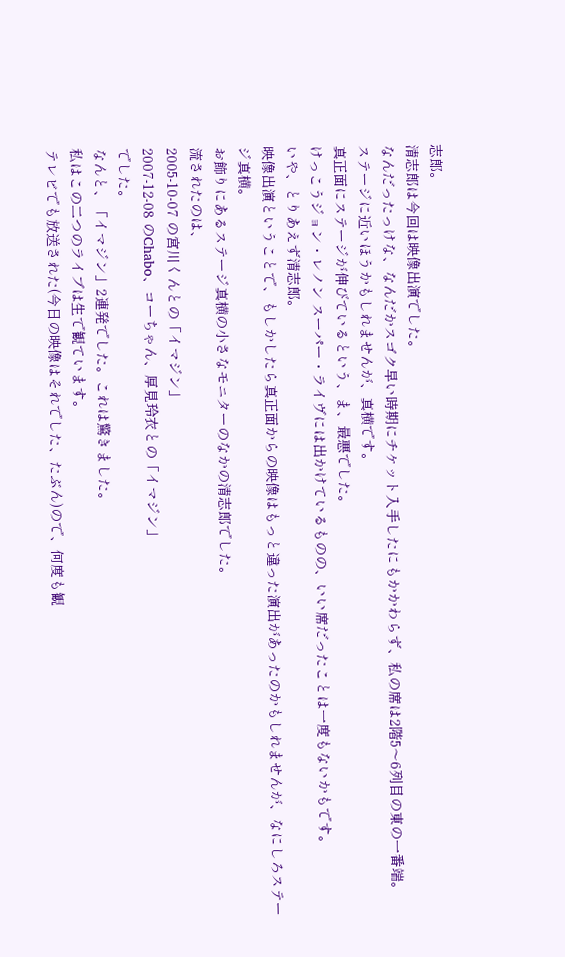志郎。
清志郎は今回は映像出演でした。
なんだったっけな、なんだかスゴク早い時期にチケット入手したにもかかわらず、私の席は2階5〜6列目の東の一番端。
ステージに近いほうかもしれませんが、真横です。
真正面にステージが伸びているという、ま、最悪でした。
けっこうジョン・レノン スーパー・ライヴには出かけているものの、いい席だったことは一度もないかもです。
いや、とりあえず清志郎。
映像出演ということで、もしかしたら真正面からの映像はもっと違った演出があったのかもしれませんが、なにしろステージ真横。
お飾りにあるステージ真横の小さなモニターのなかの清志郎でした。
流されたのは、
2005-10-07 の宮川くんとの「イマジン」
2007-12-08 のChabo、コーちゃん、厚見玲衣との「イマジン」
でした。
なんと、「イマジン」2連発でした。これは驚きました。
私はこの二つのライブは生で観ています。
テレビでも放送された(今日の映像はそれでした、たぶん)ので、何度も観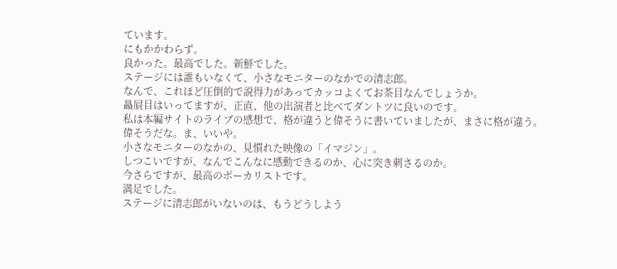ています。
にもかかわらず。
良かった。最高でした。新鮮でした。
ステージには誰もいなくて、小さなモニターのなかでの清志郎。
なんで、これほど圧倒的で説得力があってカッコよくてお茶目なんでしょうか。
贔屓目はいってますが、正直、他の出演者と比べてダントツに良いのです。
私は本編サイトのライブの感想で、格が違うと偉そうに書いていましたが、まさに格が違う。
偉そうだな。ま、いいや。
小さなモニターのなかの、見慣れた映像の「イマジン」。
しつこいですが、なんでこんなに感動できるのか、心に突き刺さるのか。
今さらですが、最高のボーカリストです。
満足でした。
ステージに清志郎がいないのは、もうどうしよう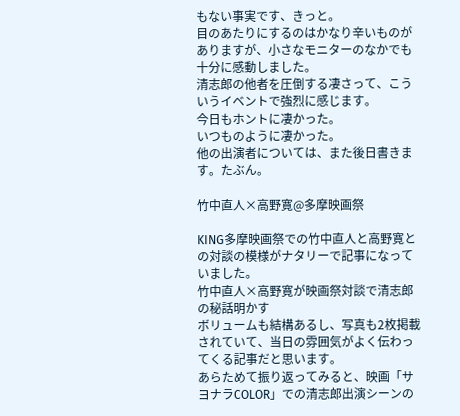もない事実です、きっと。
目のあたりにするのはかなり辛いものがありますが、小さなモニターのなかでも十分に感動しました。
清志郎の他者を圧倒する凄さって、こういうイベントで強烈に感じます。
今日もホントに凄かった。
いつものように凄かった。
他の出演者については、また後日書きます。たぶん。

竹中直人×高野寛@多摩映画祭

KING多摩映画祭での竹中直人と高野寛との対談の模様がナタリーで記事になっていました。
竹中直人×高野寛が映画祭対談で清志郎の秘話明かす
ボリュームも結構あるし、写真も2枚掲載されていて、当日の雰囲気がよく伝わってくる記事だと思います。
あらためて振り返ってみると、映画「サヨナラCOLOR」での清志郎出演シーンの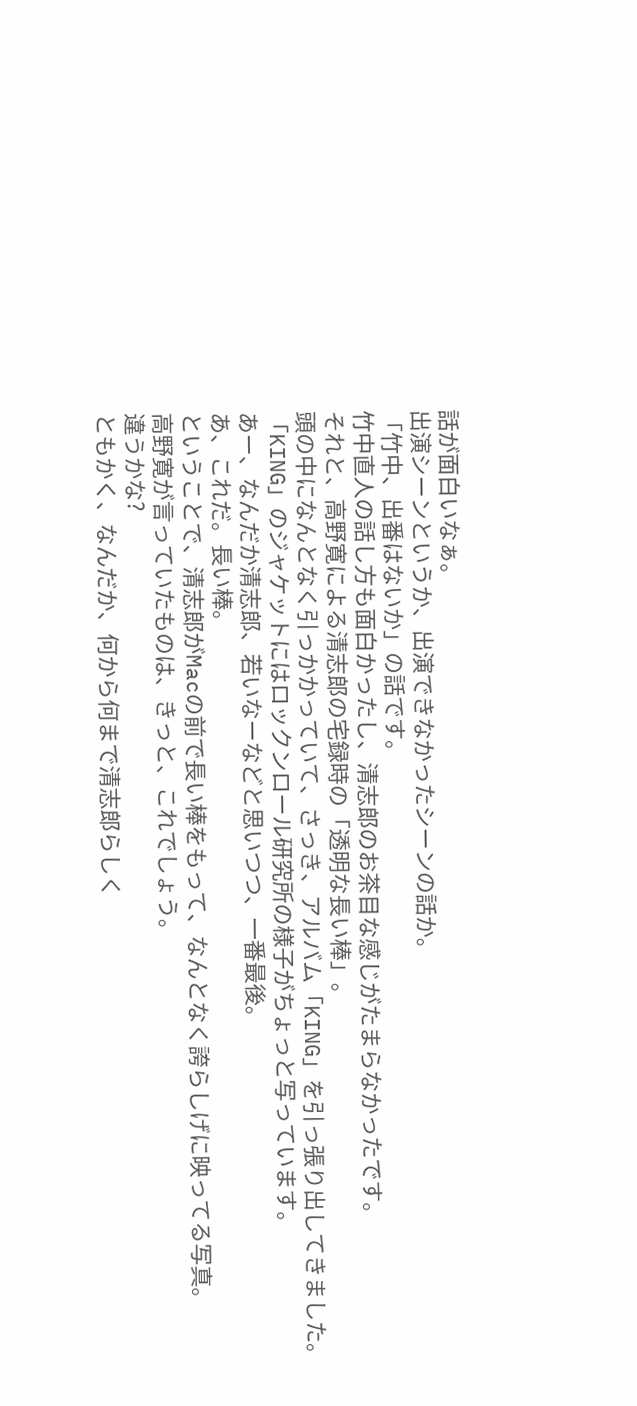話が面白いなぁ。
出演シーンというか、出演できなかったシーンの話か。
「竹中、出番はないか」の話です。
竹中直人の話し方も面白かったし、清志郎のお茶目な感じがたまらなかったです。
それと、高野寛による清志郎の宅録時の「透明な長い棒」。
頭の中になんとなく引っかかっていて、さっき、アルバム「KING」を引っ張り出してきました。
「KING」のジャケットにはロックンロール研究所の様子がちょっと写っています。
あー、なんだか清志郎、若いなーなどと思いつつ、一番最後。
あ、これだ。長い棒。
ということで、清志郎がMacの前で長い棒をもって、なんとなく誇らしげに映ってる写真。
高野寛が言っていたものは、きっと、これでしょう。
違うかな?
ともかく、なんだか、何から何まで清志郎らしく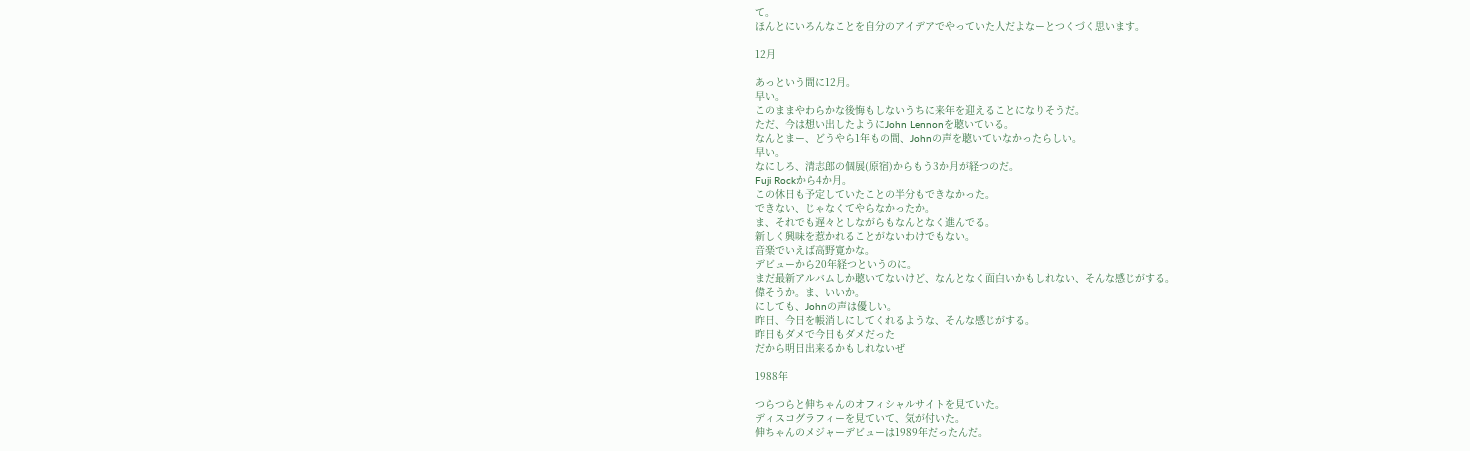て。
ほんとにいろんなことを自分のアイデアでやっていた人だよなーとつくづく思います。

12月

あっという間に12月。
早い。
このままやわらかな後悔もしないうちに来年を迎えることになりそうだ。
ただ、今は想い出したようにJohn Lennonを聴いている。
なんとまー、どうやら1年もの間、Johnの声を聴いていなかったらしい。
早い。
なにしろ、清志郎の個展(原宿)からもう3か月が経つのだ。
Fuji Rockから4か月。
この休日も予定していたことの半分もできなかった。
できない、じゃなくてやらなかったか。
ま、それでも遅々としながらもなんとなく進んでる。
新しく興味を惹かれることがないわけでもない。
音楽でいえば高野寛かな。
デビューから20年経つというのに。
まだ最新アルバムしか聴いてないけど、なんとなく面白いかもしれない、そんな感じがする。
偉そうか。ま、いいか。
にしても、Johnの声は優しい。
昨日、今日を帳消しにしてくれるような、そんな感じがする。
昨日もダメで今日もダメだった
だから明日出来るかもしれないぜ

1988年

つらつらと伸ちゃんのオフィシャルサイトを見ていた。
ディスコグラフィーを見ていて、気が付いた。
伸ちゃんのメジャーデビューは1989年だったんだ。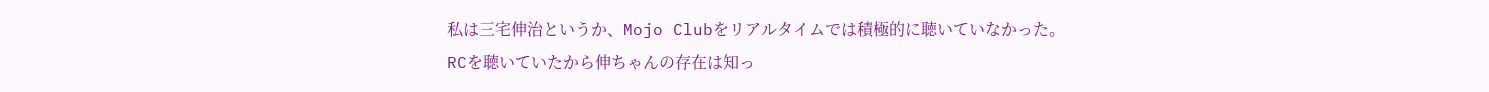私は三宅伸治というか、Mojo Clubをリアルタイムでは積極的に聴いていなかった。
RCを聴いていたから伸ちゃんの存在は知っ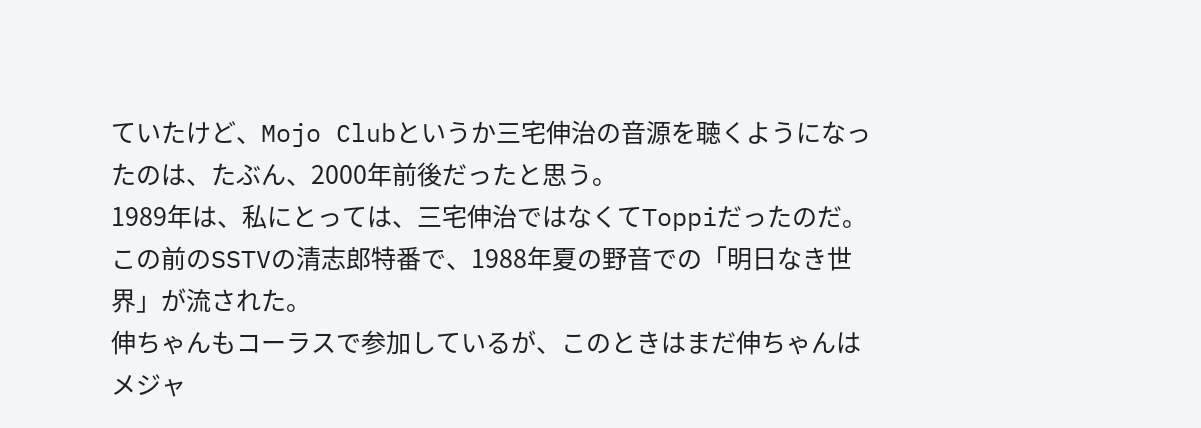ていたけど、Mojo Clubというか三宅伸治の音源を聴くようになったのは、たぶん、2000年前後だったと思う。
1989年は、私にとっては、三宅伸治ではなくてToppiだったのだ。
この前のSSTVの清志郎特番で、1988年夏の野音での「明日なき世界」が流された。
伸ちゃんもコーラスで参加しているが、このときはまだ伸ちゃんはメジャ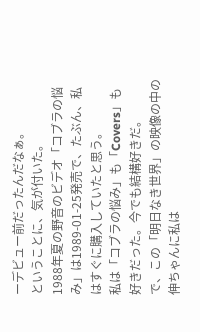ーデビュー前だったんだなぁ。
ということに、気が付いた。
1988年夏の野音のビデオ「コブラの悩み」は1989-01-25発売で、たぶん、私はすぐに購入していたと思う。
私は「コブラの悩み」も「Covers」も好きだった。今でも結構好きだ。
で、この「明日なき世界」の映像の中の伸ちゃんに私は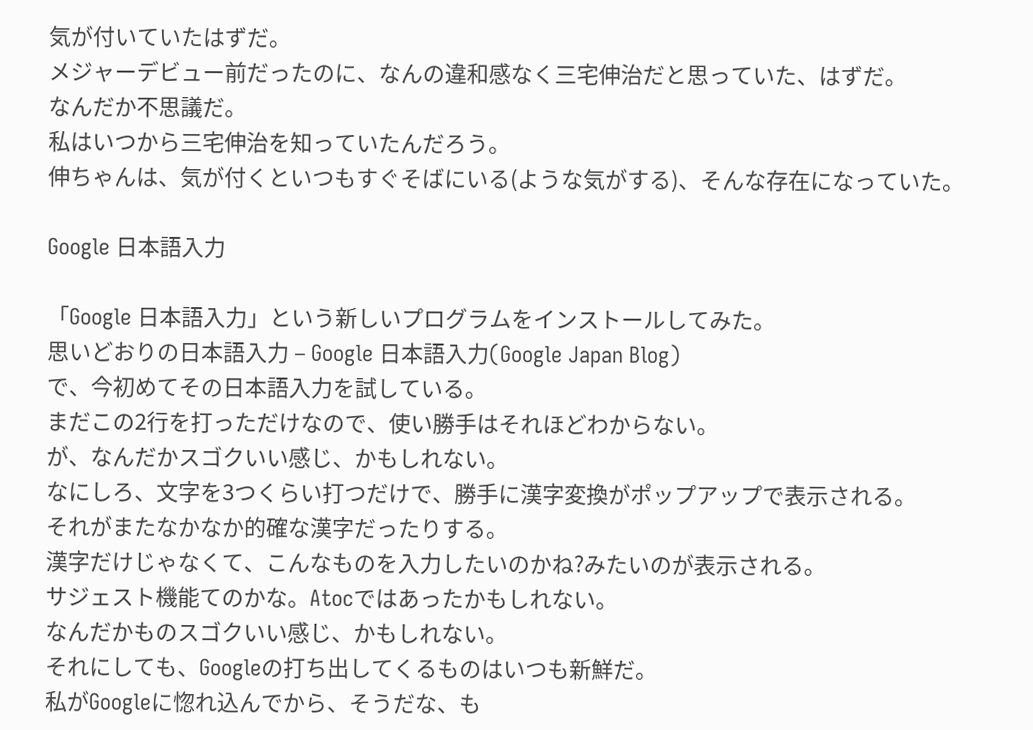気が付いていたはずだ。
メジャーデビュー前だったのに、なんの違和感なく三宅伸治だと思っていた、はずだ。
なんだか不思議だ。
私はいつから三宅伸治を知っていたんだろう。
伸ちゃんは、気が付くといつもすぐそばにいる(ような気がする)、そんな存在になっていた。

Google 日本語入力

「Google 日本語入力」という新しいプログラムをインストールしてみた。
思いどおりの日本語入力 – Google 日本語入力(Google Japan Blog)
で、今初めてその日本語入力を試している。
まだこの2行を打っただけなので、使い勝手はそれほどわからない。
が、なんだかスゴクいい感じ、かもしれない。
なにしろ、文字を3つくらい打つだけで、勝手に漢字変換がポップアップで表示される。
それがまたなかなか的確な漢字だったりする。
漢字だけじゃなくて、こんなものを入力したいのかね?みたいのが表示される。
サジェスト機能てのかな。Atocではあったかもしれない。
なんだかものスゴクいい感じ、かもしれない。
それにしても、Googleの打ち出してくるものはいつも新鮮だ。
私がGoogleに惚れ込んでから、そうだな、も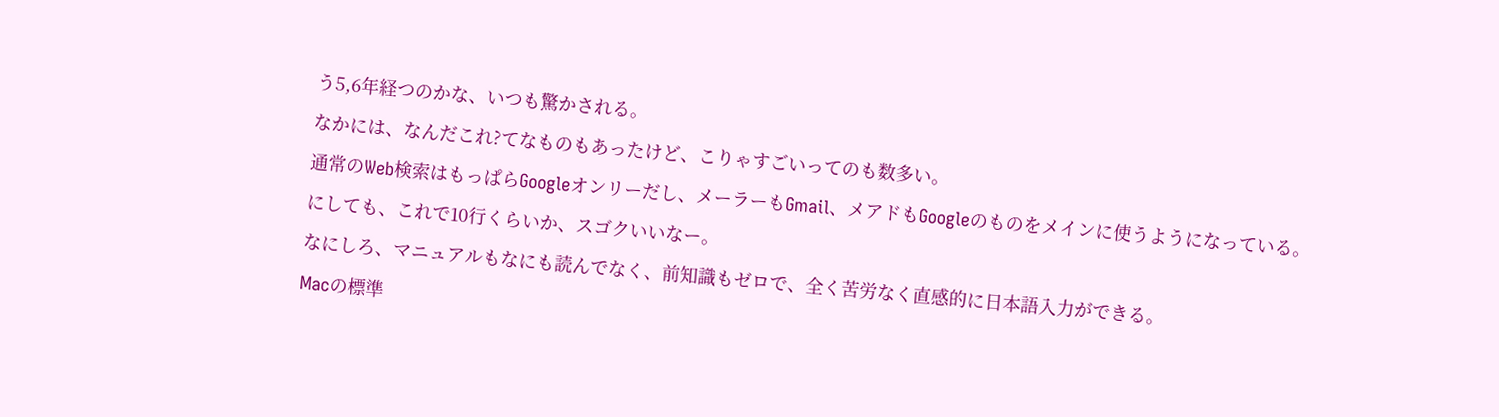う5,6年経つのかな、いつも驚かされる。
なかには、なんだこれ?てなものもあったけど、こりゃすごいってのも数多い。
通常のWeb検索はもっぱらGoogleオンリーだし、メーラーもGmail、メアドもGoogleのものをメインに使うようになっている。
にしても、これで10行くらいか、スゴクいいなー。
なにしろ、マニュアルもなにも読んでなく、前知識もゼロで、全く苦労なく直感的に日本語入力ができる。
Macの標準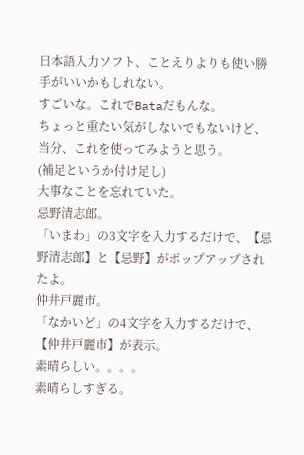日本語入力ソフト、ことえりよりも使い勝手がいいかもしれない。
すごいな。これでBataだもんな。
ちょっと重たい気がしないでもないけど、当分、これを使ってみようと思う。
(補足というか付け足し)
大事なことを忘れていた。
忌野清志郎。
「いまわ」の3文字を入力するだけで、【忌野清志郎】と【忌野】がポップアップされたよ。
仲井戸麗市。
「なかいど」の4文字を入力するだけで、【仲井戸麗市】が表示。
素晴らしい。。。。
素晴らしすぎる。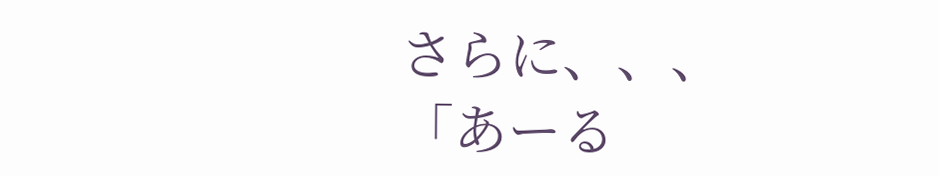さらに、、、
「あーる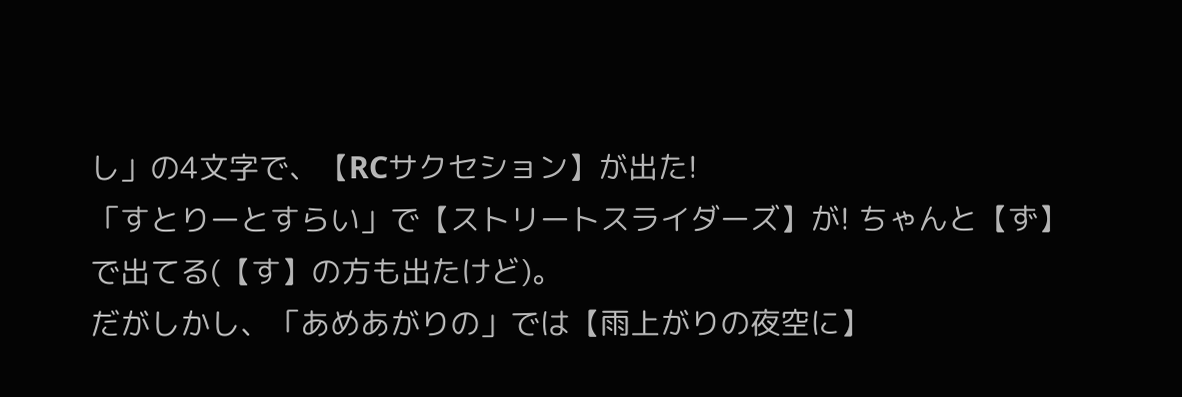し」の4文字で、【RCサクセション】が出た!
「すとりーとすらい」で【ストリートスライダーズ】が! ちゃんと【ず】で出てる(【す】の方も出たけど)。
だがしかし、「あめあがりの」では【雨上がりの夜空に】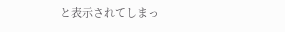と表示されてしまっ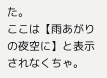た。
ここは【雨あがりの夜空に】と表示されなくちゃ。